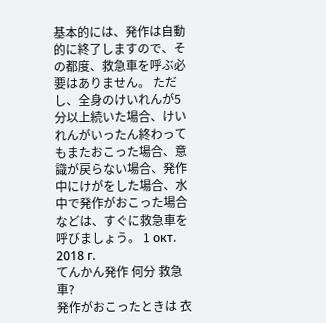基本的には、発作は自動的に終了しますので、その都度、救急車を呼ぶ必要はありません。 ただし、全身のけいれんが5分以上続いた場合、けいれんがいったん終わってもまたおこった場合、意識が戻らない場合、発作中にけがをした場合、水中で発作がおこった場合などは、すぐに救急車を呼びましょう。 1 окт. 2018 г.
てんかん発作 何分 救急車?
発作がおこったときは 衣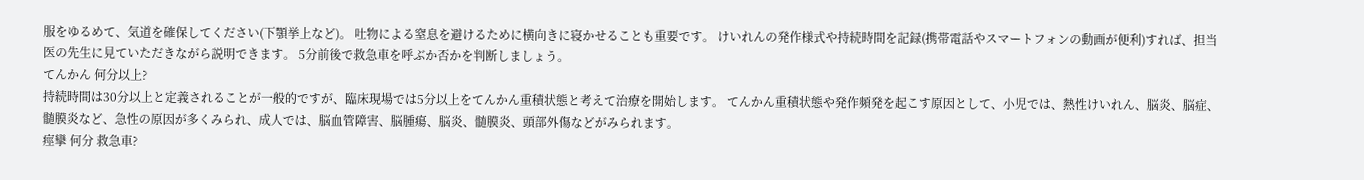服をゆるめて、気道を確保してください(下顎挙上など)。 吐物による窒息を避けるために横向きに寝かせることも重要です。 けいれんの発作様式や持続時間を記録(携帯電話やスマートフォンの動画が便利)すれば、担当医の先生に見ていただきながら説明できます。 5分前後で救急車を呼ぶか否かを判断しましょう。
てんかん 何分以上?
持続時間は30分以上と定義されることが一般的ですが、臨床現場では5分以上をてんかん重積状態と考えて治療を開始します。 てんかん重積状態や発作頻発を起こす原因として、小児では、熱性けいれん、脳炎、脳症、髄膜炎など、急性の原因が多くみられ、成人では、脳血管障害、脳腫瘍、脳炎、髄膜炎、頭部外傷などがみられます。
痙攣 何分 救急車?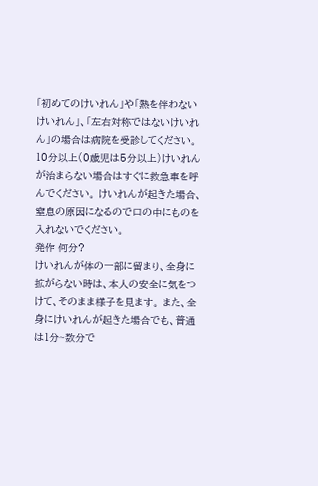「初めてのけいれん」や「熱を伴わないけいれん」、「左右対称ではないけいれん」の場合は病院を受診してください。 10分以上(0歳児は5分以上)けいれんが治まらない場合はすぐに救急車を呼んでください。 けいれんが起きた場合、窒息の原因になるので口の中にものを入れないでください。
発作 何分?
けいれんが体の一部に留まり、全身に拡がらない時は、本人の安全に気をつけて、そのまま様子を見ます。 また、全身にけいれんが起きた場合でも、普通は1分~数分で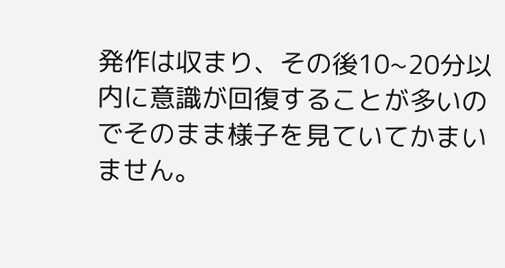発作は収まり、その後10~20分以内に意識が回復することが多いのでそのまま様子を見ていてかまいません。